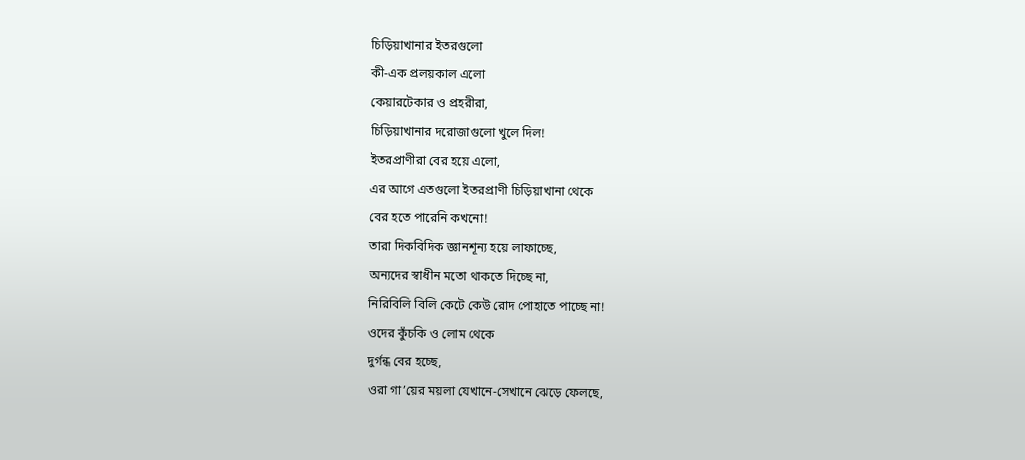চিড়িয়াখানার ইতরগুলো
কী-এক প্রলয়কাল এলো
কেয়ারটেকার ও প্রহরীরা,
চিড়িয়াখানার দরোজাগুলো খুলে দিল!
ইতরপ্রাণীরা বের হয়ে এলো,
এর আগে এতগুলো ইতরপ্রাণী চিড়িয়াখানা থেকে
বের হতে পারেনি কখনো!
তারা দিকবিদিক জ্ঞানশূন্য হয়ে লাফাচ্ছে,
অন্যদের স্বাধীন মতো থাকতে দিচ্ছে না,
নিরিবিলি বিলি কেটে কেউ রোদ পোহাতে পাচ্ছে না!
ওদের কুঁচকি ও লোম থেকে
দুর্গন্ধ বের হচ্ছে,
ওরা গা’য়ের ময়লা যেখানে-সেখানে ঝেড়ে ফেলছে,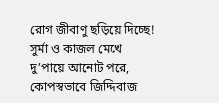রোগ জীবাণু ছড়িয়ে দিচ্ছে!
সুর্মা ও কাজল মেখে
দু’পায়ে আনোট পরে,
কোপস্বভাবে জিদ্দিবাজ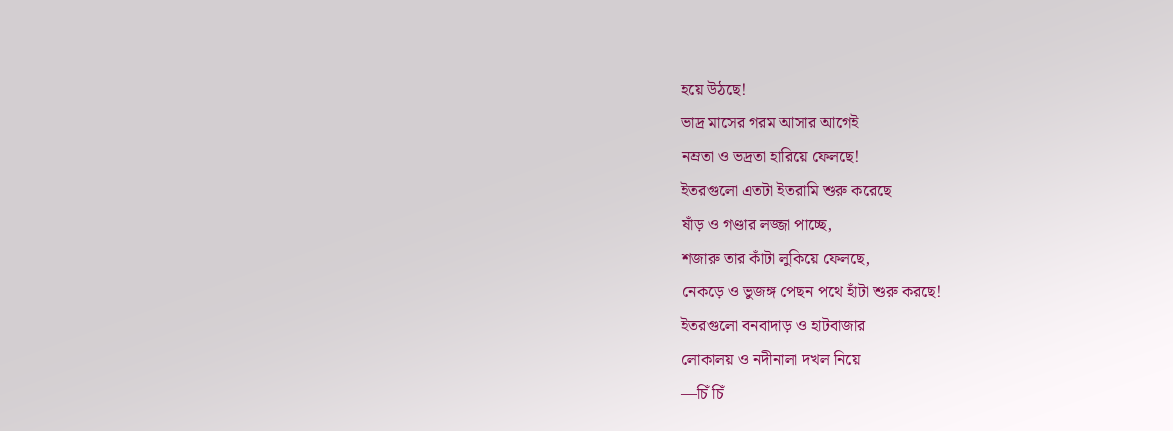হয়ে উঠছে!
ভাদ্র মাসের গরম আসার আগেই
নম্রতা ও ভদ্রতা হারিয়ে ফেলছে!
ইতরগুলো এতটা ইতরামি শুরু করেছে
ষাঁড় ও গণ্ডার লজ্জা পাচ্ছে,
শজারু তার কাঁটা লুকিয়ে ফেলছে,
নেকড়ে ও ভুজঙ্গ পেছন পথে হাঁটা শুরু করছে!
ইতরগুলো বনবাদাড় ও হাটবাজার
লোকালয় ও নদীনালা দখল নিয়ে
—চিঁ চিঁ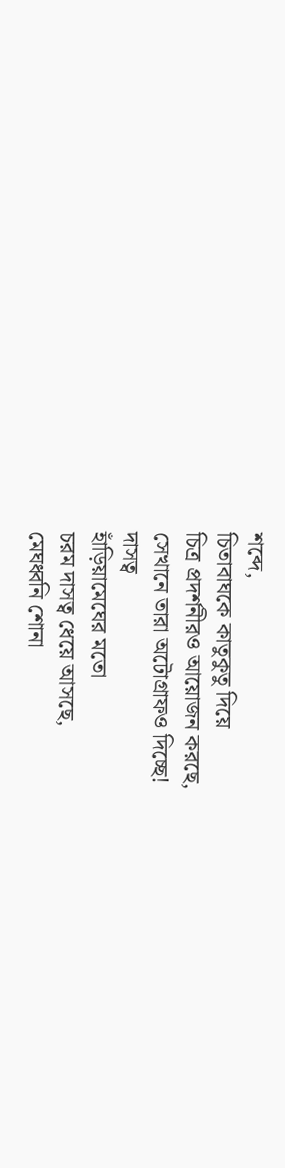শব্দে,
চিতাবাঘকে কাতুকুতু দিয়ে
চিত্র প্রদর্শনীরও আয়োজন করছে,
সেখানে তারা অটোগ্রাফও দিচ্ছে!
দাসত্ব
হাঁড়িয়ামেঘের মতো
চরম দাসত্ব ধেয়ে আসছে,
মেঘধ্বনি শোনা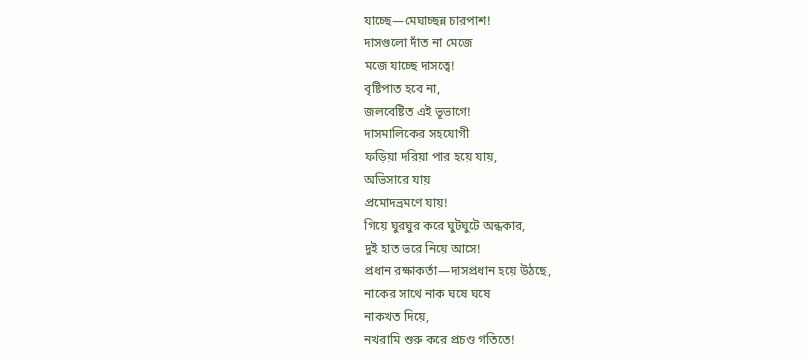যাচ্ছে—মেঘাচ্ছন্ন চারপাশ!
দাসগুলো দাঁত না মেজে
মজে যাচ্ছে দাসত্বে!
বৃষ্টিপাত হবে না,
জলবেষ্টিত এই ভূভাগে!
দাসমালিকের সহযোগী
ফড়িয়া দরিয়া পার হয়ে যায়,
অভিসারে যায়
প্রমোদভ্রমণে যায়!
গিয়ে ঘুরঘুর করে ঘুটঘুটে অন্ধকার,
দুই হাত ভরে নিয়ে আসে!
প্রধান রক্ষাকর্তা—দাসপ্রধান হয়ে উঠছে,
নাকের সাথে নাক ঘষে ঘষে
নাকখত দিয়ে,
নখরামি শুরু করে প্রচণ্ড গতিতে!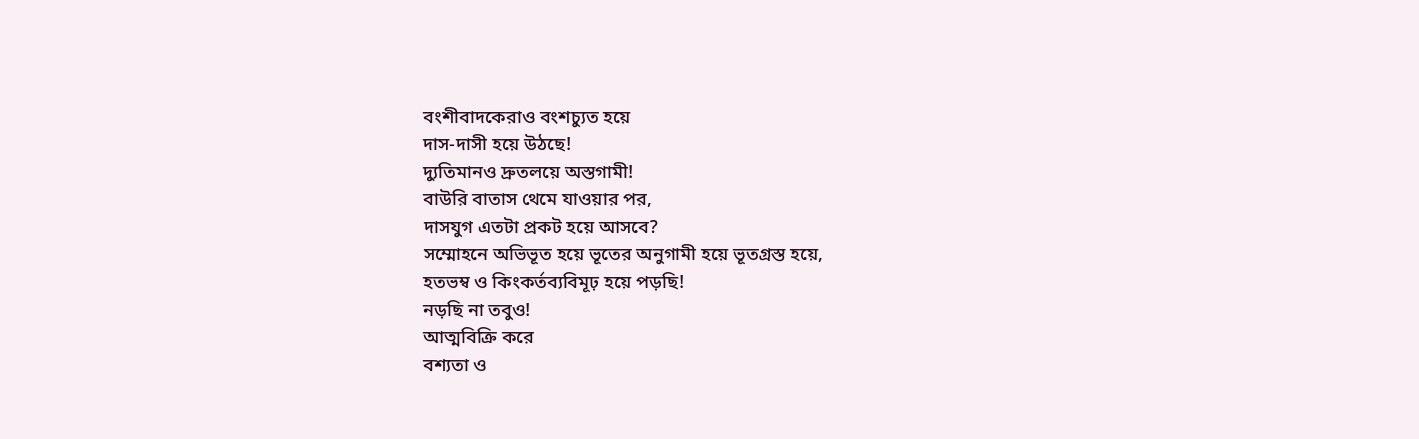বংশীবাদকেরাও বংশচ্যুত হয়ে
দাস-দাসী হয়ে উঠছে!
দ্যুতিমানও দ্রুতলয়ে অস্তগামী!
বাউরি বাতাস থেমে যাওয়ার পর,
দাসযুগ এতটা প্রকট হয়ে আসবে?
সম্মোহনে অভিভূত হয়ে ভূতের অনুগামী হয়ে ভূতগ্রস্ত হয়ে,
হতভম্ব ও কিংকর্তব্যবিমূঢ় হয়ে পড়ছি!
নড়ছি না তবুও!
আত্মবিক্রি করে
বশ্যতা ও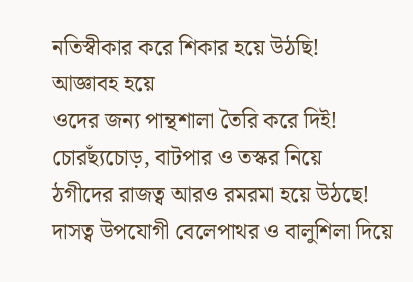নতিস্বীকার করে শিকার হয়ে উঠছি!
আজ্ঞাবহ হয়ে
ওদের জন্য পান্থশালা তৈরি করে দিই!
চোরছ্যঁচোড়, বাটপার ও তস্কর নিয়ে
ঠগীদের রাজত্ব আরও রমরমা হয়ে উঠছে!
দাসত্ব উপযোগী বেলেপাথর ও বালুশিলা দিয়ে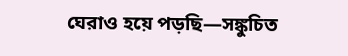ঘেরাও হয়ে পড়ছি—সঙ্কুচিত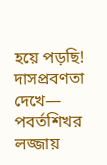হয়ে পড়ছি!
দাসপ্রবণতা দেখে—
পবর্তশিখর লজ্জায়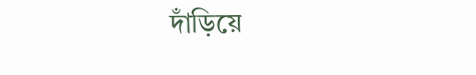দাঁড়িয়ে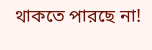থাকতে পারছে না!